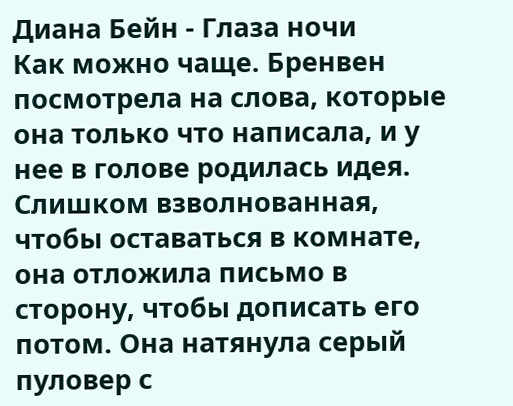Диана Бейн - Глаза ночи
Как можно чаще. Бренвен посмотрела на слова, которые она только что написала, и у нее в голове родилась идея. Слишком взволнованная, чтобы оставаться в комнате, она отложила письмо в сторону, чтобы дописать его потом. Она натянула серый пуловер с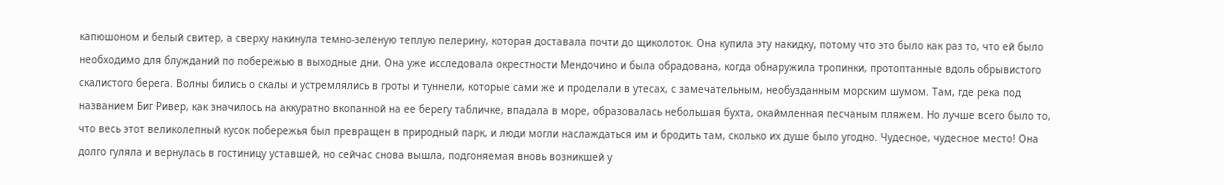капюшоном и белый свитер, а сверху накинула темно-зеленую теплую пелерину, которая доставала почти до щиколоток. Она купила эту накидку, потому что это было как раз то, что ей было необходимо для блужданий по побережью в выходные дни. Она уже исследовала окрестности Мендочино и была обрадована, когда обнаружила тропинки, протоптанные вдоль обрывистого скалистого берега. Волны бились о скалы и устремлялись в гроты и туннели, которые сами же и проделали в утесах, с замечательным, необузданным морским шумом. Там, где река под названием Биг Ривер, как значилось на аккуратно вкопанной на ее берегу табличке, впадала в море, образовалась небольшая бухта, окаймленная песчаным пляжем. Но лучше всего было то, что весь этот великолепный кусок побережья был превращен в природный парк, и люди могли наслаждаться им и бродить там, сколько их душе было угодно. Чудесное, чудесное место! Она долго гуляла и вернулась в гостиницу уставшей, но сейчас снова вышла, подгоняемая вновь возникшей у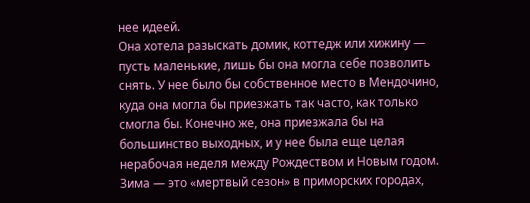нее идеей.
Она хотела разыскать домик, коттедж или хижину — пусть маленькие, лишь бы она могла себе позволить снять. У нее было бы собственное место в Мендочино, куда она могла бы приезжать так часто, как только смогла бы. Конечно же, она приезжала бы на большинство выходных, и у нее была еще целая нерабочая неделя между Рождеством и Новым годом. Зима — это «мертвый сезон» в приморских городах,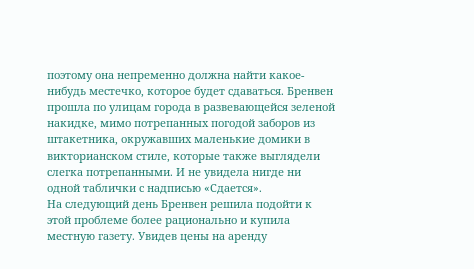поэтому она непременно должна найти какое-нибудь местечко, которое будет сдаваться. Бренвен прошла по улицам города в развевающейся зеленой накидке, мимо потрепанных погодой заборов из штакетника, окружавших маленькие домики в викторианском стиле, которые также выглядели слегка потрепанными. И не увидела нигде ни одной таблички с надписью «Сдается».
На следующий день Бренвен решила подойти к этой проблеме более рационально и купила местную газету. Увидев цены на аренду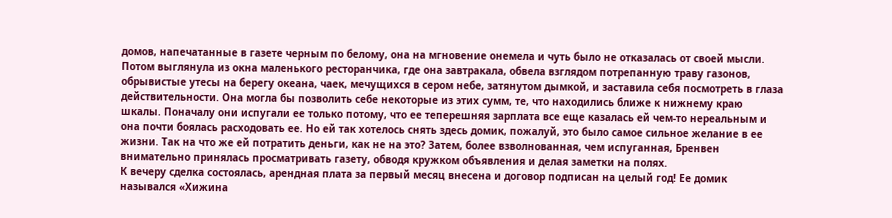домов, напечатанные в газете черным по белому, она на мгновение онемела и чуть было не отказалась от своей мысли. Потом выглянула из окна маленького ресторанчика, где она завтракала, обвела взглядом потрепанную траву газонов, обрывистые утесы на берегу океана, чаек, мечущихся в сером небе, затянутом дымкой, и заставила себя посмотреть в глаза действительности. Она могла бы позволить себе некоторые из этих сумм, те, что находились ближе к нижнему краю шкалы. Поначалу они испугали ее только потому, что ее теперешняя зарплата все еще казалась ей чем-то нереальным и она почти боялась расходовать ее. Но ей так хотелось снять здесь домик, пожалуй, это было самое сильное желание в ее жизни. Так на что же ей потратить деньги, как не на это? Затем, более взволнованная, чем испуганная, Бренвен внимательно принялась просматривать газету, обводя кружком объявления и делая заметки на полях.
К вечеру сделка состоялась, арендная плата за первый месяц внесена и договор подписан на целый год! Ее домик назывался «Хижина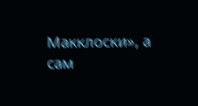Макклоски», а сам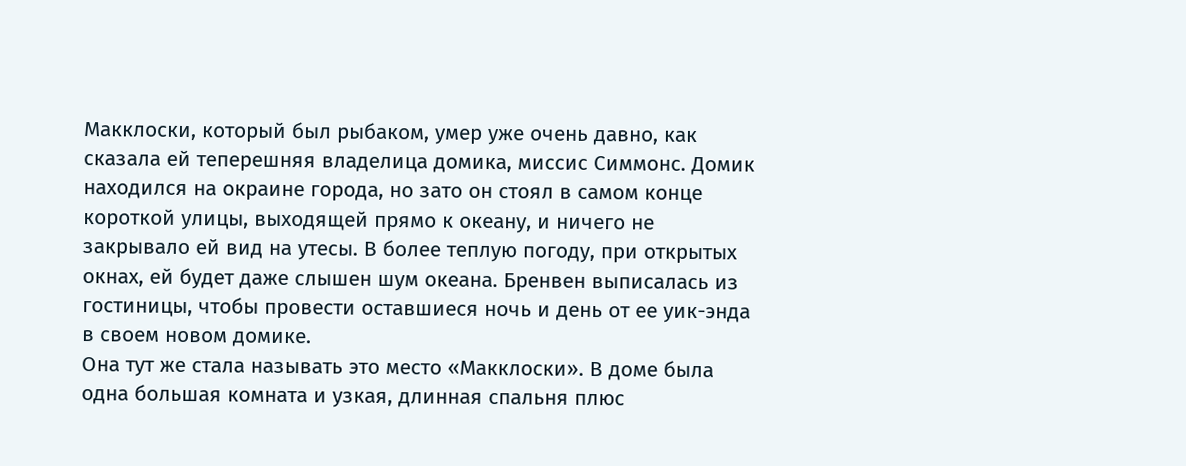Макклоски, который был рыбаком, умер уже очень давно, как сказала ей теперешняя владелица домика, миссис Симмонс. Домик находился на окраине города, но зато он стоял в самом конце короткой улицы, выходящей прямо к океану, и ничего не закрывало ей вид на утесы. В более теплую погоду, при открытых окнах, ей будет даже слышен шум океана. Бренвен выписалась из гостиницы, чтобы провести оставшиеся ночь и день от ее уик-энда в своем новом домике.
Она тут же стала называть это место «Макклоски». В доме была одна большая комната и узкая, длинная спальня плюс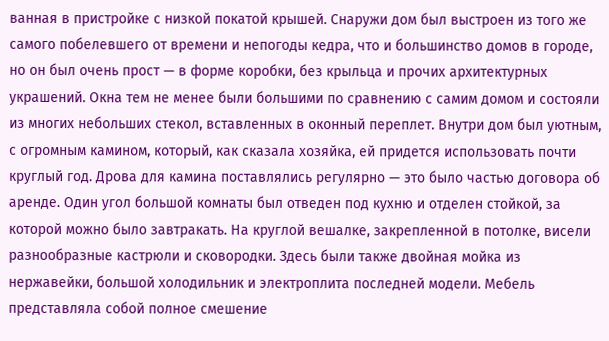ванная в пристройке с низкой покатой крышей. Снаружи дом был выстроен из того же самого побелевшего от времени и непогоды кедра, что и большинство домов в городе, но он был очень прост — в форме коробки, без крыльца и прочих архитектурных украшений. Окна тем не менее были большими по сравнению с самим домом и состояли из многих небольших стекол, вставленных в оконный переплет. Внутри дом был уютным, с огромным камином, который, как сказала хозяйка, ей придется использовать почти круглый год. Дрова для камина поставлялись регулярно — это было частью договора об аренде. Один угол большой комнаты был отведен под кухню и отделен стойкой, за которой можно было завтракать. На круглой вешалке, закрепленной в потолке, висели разнообразные кастрюли и сковородки. Здесь были также двойная мойка из нержавейки, большой холодильник и электроплита последней модели. Мебель представляла собой полное смешение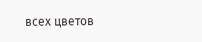всех цветов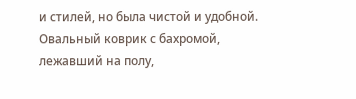и стилей, но была чистой и удобной. Овальный коврик с бахромой, лежавший на полу,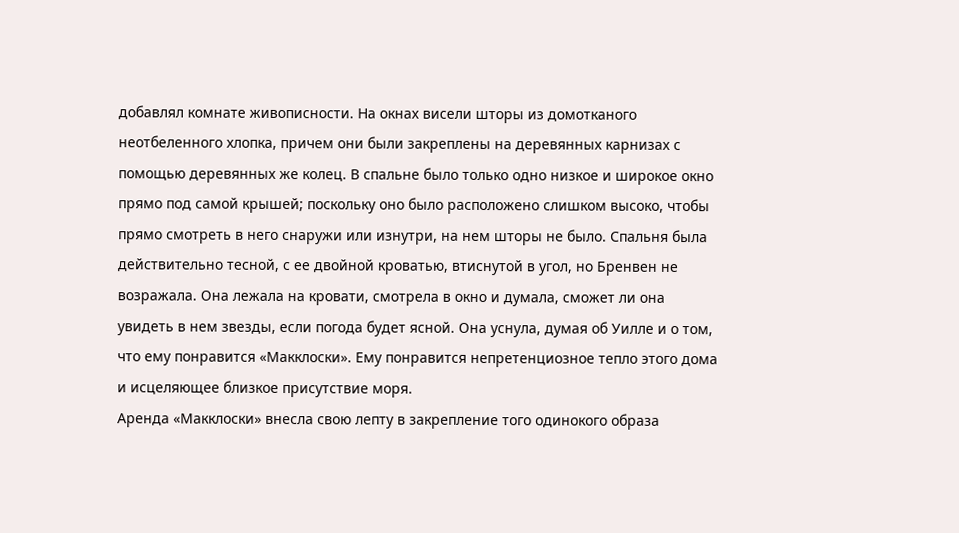добавлял комнате живописности. На окнах висели шторы из домотканого неотбеленного хлопка, причем они были закреплены на деревянных карнизах с помощью деревянных же колец. В спальне было только одно низкое и широкое окно прямо под самой крышей; поскольку оно было расположено слишком высоко, чтобы прямо смотреть в него снаружи или изнутри, на нем шторы не было. Спальня была действительно тесной, с ее двойной кроватью, втиснутой в угол, но Бренвен не возражала. Она лежала на кровати, смотрела в окно и думала, сможет ли она увидеть в нем звезды, если погода будет ясной. Она уснула, думая об Уилле и о том, что ему понравится «Макклоски». Ему понравится непретенциозное тепло этого дома и исцеляющее близкое присутствие моря.
Аренда «Макклоски» внесла свою лепту в закрепление того одинокого образа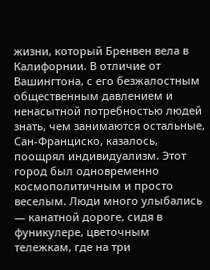жизни, который Бренвен вела в Калифорнии. В отличие от Вашингтона, с его безжалостным общественным давлением и ненасытной потребностью людей знать, чем занимаются остальные, Сан-Франциско, казалось, поощрял индивидуализм. Этот город был одновременно космополитичным и просто веселым. Люди много улыбались — канатной дороге, сидя в фуникулере, цветочным тележкам, где на три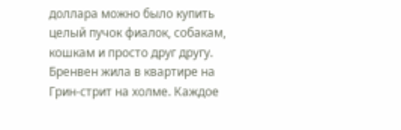доллара можно было купить целый пучок фиалок, собакам, кошкам и просто друг другу.
Бренвен жила в квартире на Грин-стрит на холме. Каждое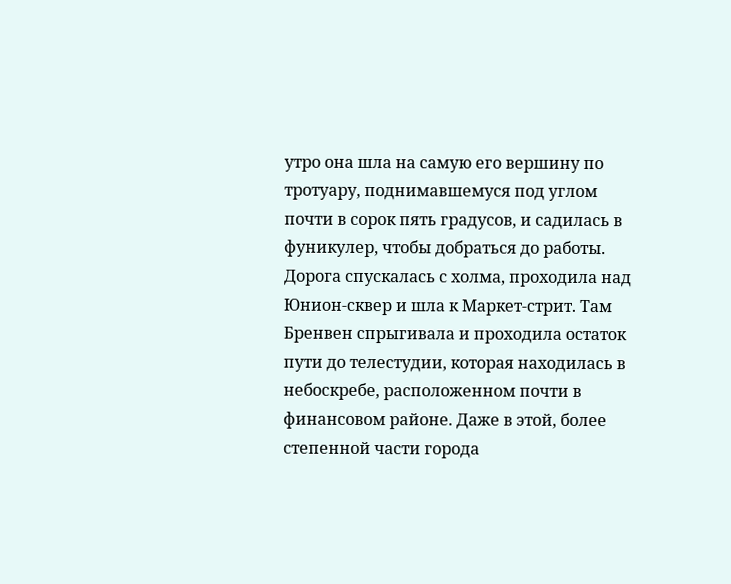утро она шла на самую его вершину по тротуару, поднимавшемуся под углом почти в сорок пять градусов, и садилась в фуникулер, чтобы добраться до работы. Дорога спускалась с холма, проходила над Юнион-сквер и шла к Маркет-стрит. Там Бренвен спрыгивала и проходила остаток пути до телестудии, которая находилась в небоскребе, расположенном почти в финансовом районе. Даже в этой, более степенной части города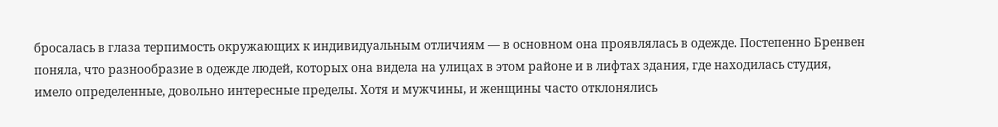бросалась в глаза терпимость окружающих к индивидуальным отличиям — в основном она проявлялась в одежде. Постепенно Бренвен поняла, что разнообразие в одежде людей, которых она видела на улицах в этом районе и в лифтах здания, где находилась студия, имело определенные, довольно интересные пределы. Хотя и мужчины, и женщины часто отклонялись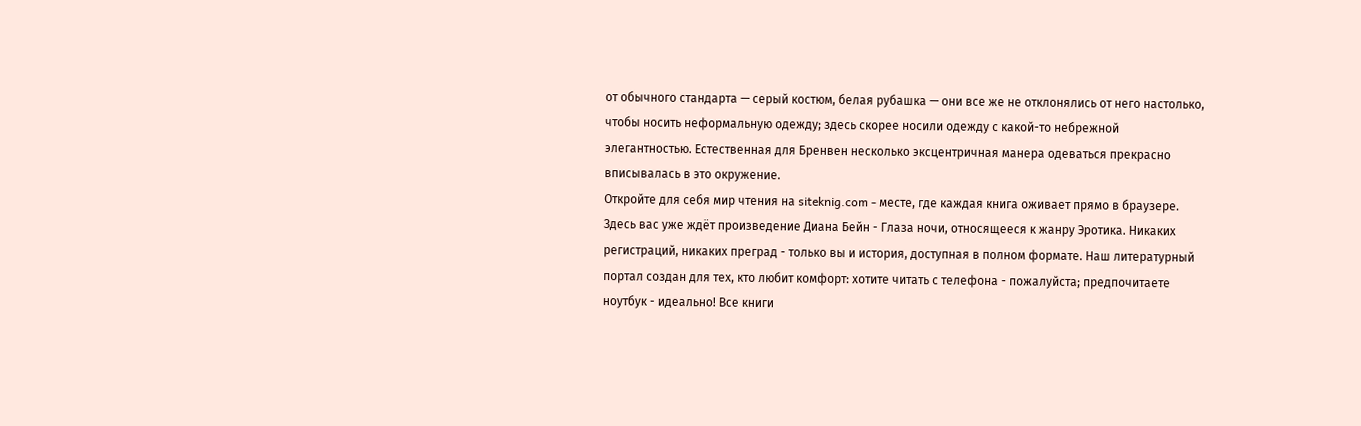от обычного стандарта — серый костюм, белая рубашка — они все же не отклонялись от него настолько, чтобы носить неформальную одежду; здесь скорее носили одежду с какой-то небрежной элегантностью. Естественная для Бренвен несколько эксцентричная манера одеваться прекрасно вписывалась в это окружение.
Откройте для себя мир чтения на siteknig.com - месте, где каждая книга оживает прямо в браузере. Здесь вас уже ждёт произведение Диана Бейн - Глаза ночи, относящееся к жанру Эротика. Никаких регистраций, никаких преград - только вы и история, доступная в полном формате. Наш литературный портал создан для тех, кто любит комфорт: хотите читать с телефона - пожалуйста; предпочитаете ноутбук - идеально! Все книги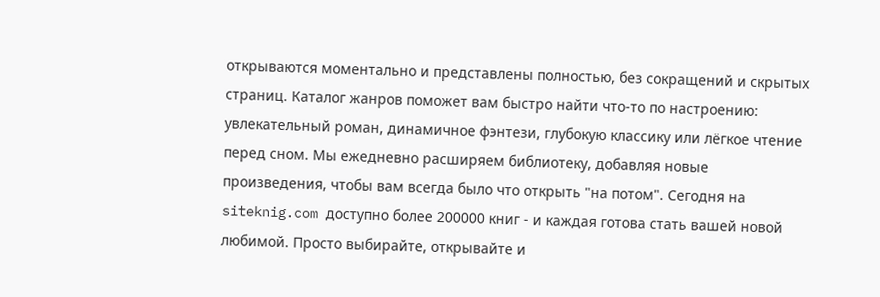открываются моментально и представлены полностью, без сокращений и скрытых страниц. Каталог жанров поможет вам быстро найти что-то по настроению: увлекательный роман, динамичное фэнтези, глубокую классику или лёгкое чтение перед сном. Мы ежедневно расширяем библиотеку, добавляя новые произведения, чтобы вам всегда было что открыть "на потом". Сегодня на siteknig.com доступно более 200000 книг - и каждая готова стать вашей новой любимой. Просто выбирайте, открывайте и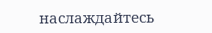наслаждайтесь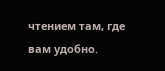чтением там, где вам удобно.